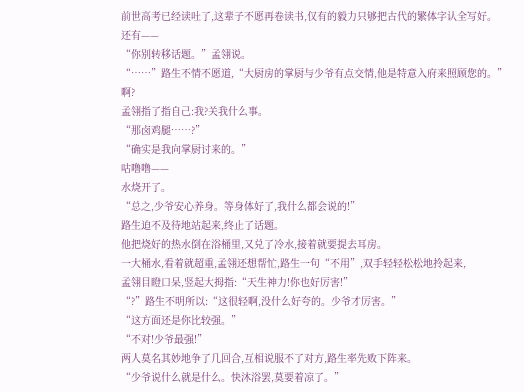前世高考已经读吐了,这辈子不愿再卷读书,仅有的毅力只够把古代的繁体字认全写好。
还有——
“你别转移话题。”孟翎说。
“……”路生不情不愿道,“大厨房的掌厨与少爷有点交情,他是特意入府来照顾您的。”
啊?
孟翎指了指自己:我?关我什么事。
“那卤鸡腿……?”
“确实是我向掌厨讨来的。”
咕噜噜——
水烧开了。
“总之,少爷安心养身。等身体好了,我什么都会说的!”
路生迫不及待地站起来,终止了话题。
他把烧好的热水倒在浴桶里,又兑了冷水,接着就要提去耳房。
一大桶水,看着就超重,孟翎还想帮忙,路生一句“不用”,双手轻轻松松地拎起来,
孟翎目瞪口呆,竖起大拇指:“天生神力!你也好厉害!”
“?”路生不明所以:“这很轻啊,没什么好夸的。少爷才厉害。”
“这方面还是你比较强。”
“不对!少爷最强!”
两人莫名其妙地争了几回合,互相说服不了对方,路生率先败下阵来。
“少爷说什么就是什么。快沐浴罢,莫要着凉了。”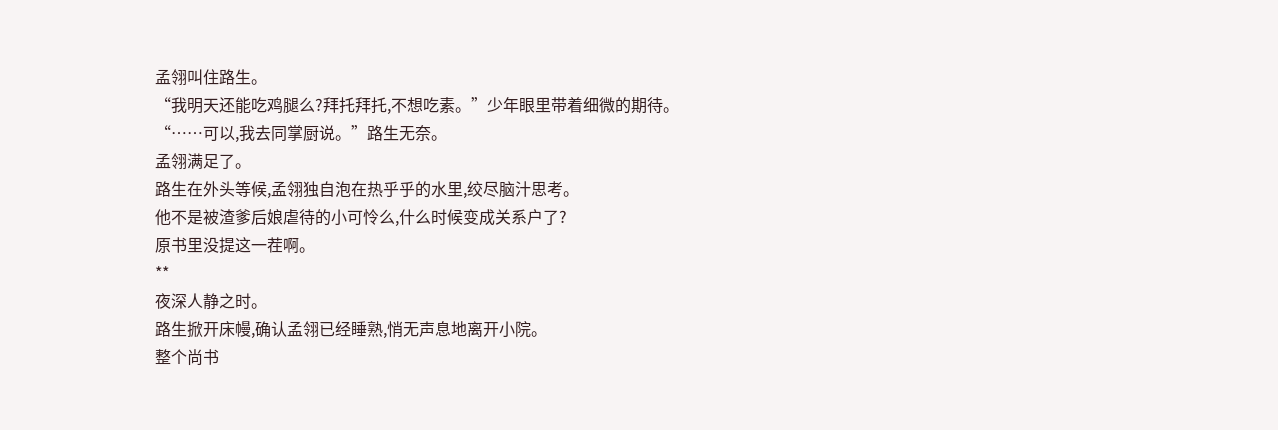孟翎叫住路生。
“我明天还能吃鸡腿么?拜托拜托,不想吃素。”少年眼里带着细微的期待。
“……可以,我去同掌厨说。”路生无奈。
孟翎满足了。
路生在外头等候,孟翎独自泡在热乎乎的水里,绞尽脑汁思考。
他不是被渣爹后娘虐待的小可怜么,什么时候变成关系户了?
原书里没提这一茬啊。
**
夜深人静之时。
路生掀开床幔,确认孟翎已经睡熟,悄无声息地离开小院。
整个尚书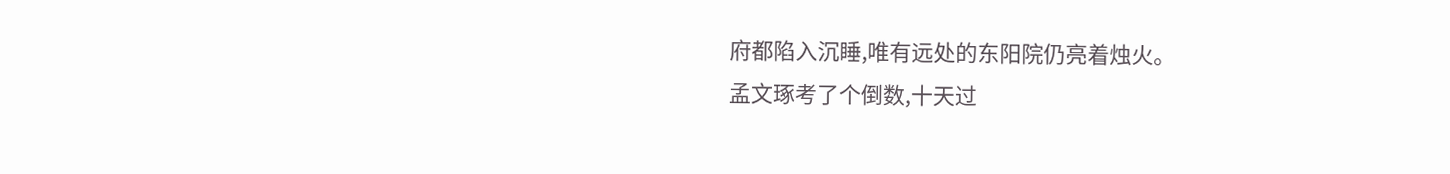府都陷入沉睡,唯有远处的东阳院仍亮着烛火。
孟文琢考了个倒数,十天过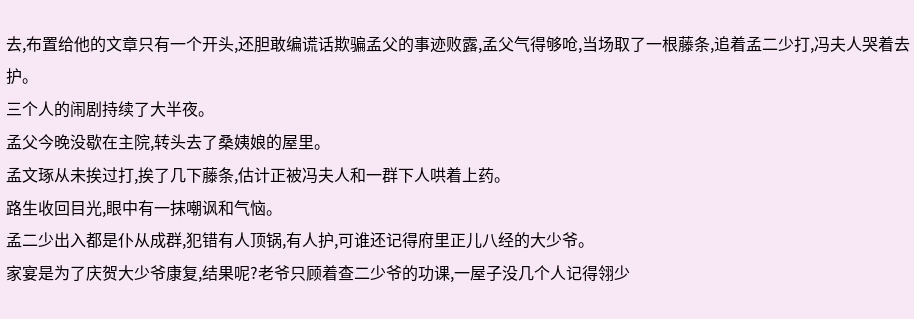去,布置给他的文章只有一个开头,还胆敢编谎话欺骗孟父的事迹败露,孟父气得够呛,当场取了一根藤条,追着孟二少打,冯夫人哭着去护。
三个人的闹剧持续了大半夜。
孟父今晚没歇在主院,转头去了桑姨娘的屋里。
孟文琢从未挨过打,挨了几下藤条,估计正被冯夫人和一群下人哄着上药。
路生收回目光,眼中有一抹嘲讽和气恼。
孟二少出入都是仆从成群,犯错有人顶锅,有人护,可谁还记得府里正儿八经的大少爷。
家宴是为了庆贺大少爷康复,结果呢?老爷只顾着查二少爷的功课,一屋子没几个人记得翎少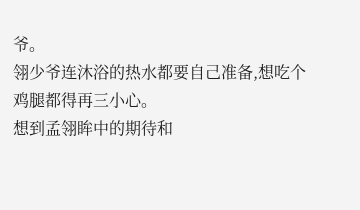爷。
翎少爷连沐浴的热水都要自己准备,想吃个鸡腿都得再三小心。
想到孟翎眸中的期待和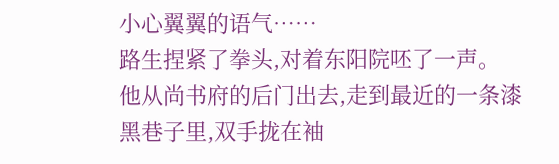小心翼翼的语气……
路生捏紧了拳头,对着东阳院呸了一声。
他从尚书府的后门出去,走到最近的一条漆黑巷子里,双手拢在袖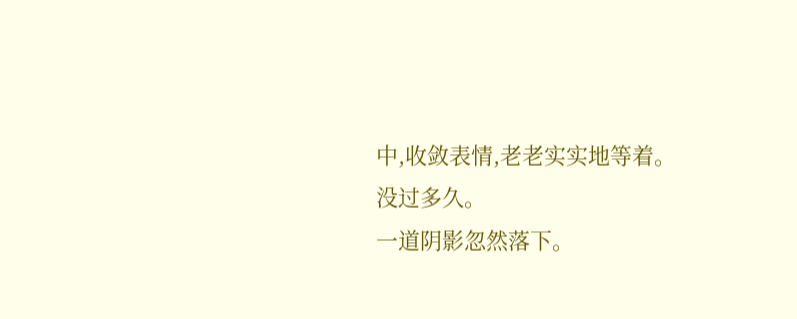中,收敛表情,老老实实地等着。
没过多久。
一道阴影忽然落下。